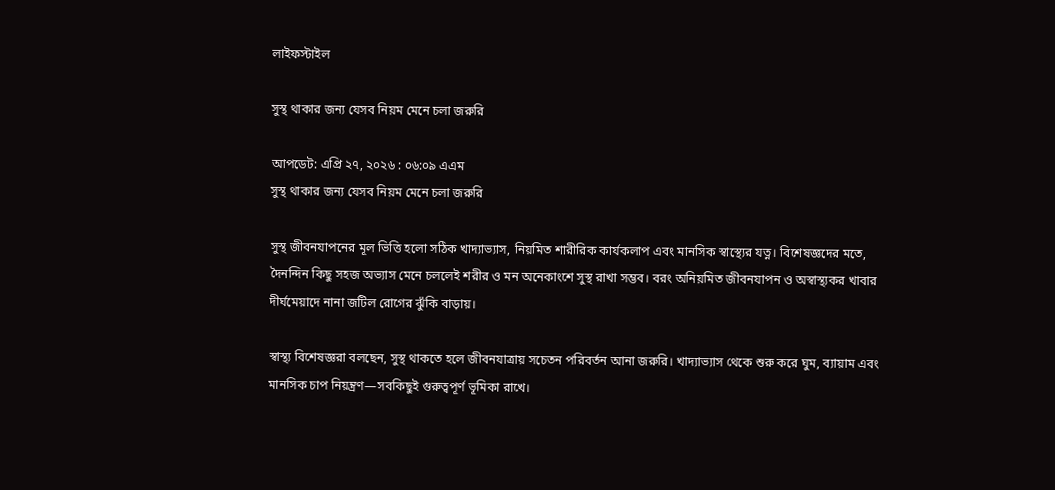লাইফস্টাইল

সুস্থ থাকার জন্য যেসব নিয়ম মেনে চলা জরুরি

আপডেট: এপ্রি ২৭, ২০২৬ : ০৬:০৯ এএম
সুস্থ থাকার জন্য যেসব নিয়ম মেনে চলা জরুরি

সুস্থ জীবনযাপনের মূল ভিত্তি হলো সঠিক খাদ্যাভ্যাস, নিয়মিত শারীরিক কার্যকলাপ এবং মানসিক স্বাস্থ্যের যত্ন। বিশেষজ্ঞদের মতে, দৈনন্দিন কিছু সহজ অভ্যাস মেনে চললেই শরীর ও মন অনেকাংশে সুস্থ রাখা সম্ভব। বরং অনিয়মিত জীবনযাপন ও অস্বাস্থ্যকর খাবার দীর্ঘমেয়াদে নানা জটিল রোগের ঝুঁকি বাড়ায়।

স্বাস্থ্য বিশেষজ্ঞরা বলছেন, সুস্থ থাকতে হলে জীবনযাত্রায় সচেতন পরিবর্তন আনা জরুরি। খাদ্যাভ্যাস থেকে শুরু করে ঘুম, ব্যায়াম এবং মানসিক চাপ নিয়ন্ত্রণ—সবকিছুই গুরুত্বপূর্ণ ভূমিকা রাখে।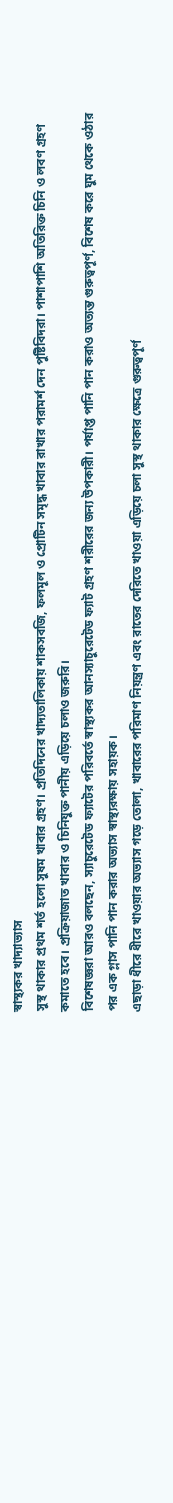স্বাস্থ্যকর খাদ্যাভ্যাস
সুস্থ থাকার প্রথম শর্ত হলো সুষম খাবার গ্রহণ। প্রতিদিনের খাদ্যতালিকায় শাকসবজি, ফলমূল ও প্রোটিন সমৃদ্ধ খাবার রাখার পরামর্শ দেন পুষ্টিবিদরা। পাশাপাশি অতিরিক্ত চিনি ও লবণ গ্রহণ কমাতে হবে। প্রক্রিয়াজাত খাবার ও চিনিযুক্ত পানীয় এড়িয়ে চলাও জরুরি।
বিশেষজ্ঞরা আরও বলছেন, স্যাচুরেটেড ফ্যাটের পরিবর্তে স্বাস্থ্যকর আনস্যাচুরেটেড ফ্যাট গ্রহণ শরীরের জন্য উপকারী। পর্যাপ্ত পানি পান করাও অত্যন্ত গুরুত্বপূর্ণ, বিশেষ করে ঘুম থেকে ওঠার পর এক গ্লাস পানি পান করার অভ্যাস স্বাস্থ্যরক্ষায় সহায়ক।
এছাড়া ধীরে ধীরে খাওয়ার অভ্যাস গড়ে তোলা, খাবারের পরিমাণ নিয়ন্ত্রণ এবং রাতের দেরিতে খাওয়া এড়িয়ে চলা সুস্থ থাকার ক্ষেত্রে গুরুত্বপূর্ণ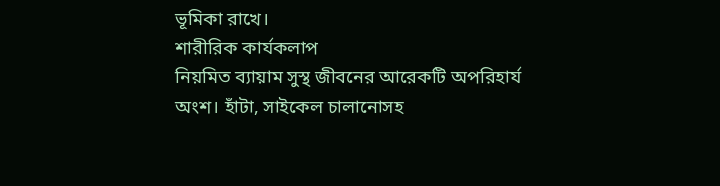ভূমিকা রাখে।
শারীরিক কার্যকলাপ
নিয়মিত ব্যায়াম সুস্থ জীবনের আরেকটি অপরিহার্য অংশ। হাঁটা, সাইকেল চালানোসহ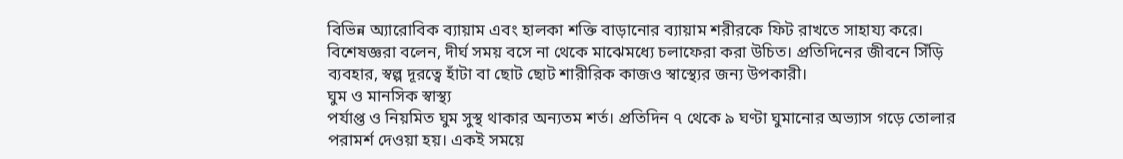বিভিন্ন অ্যারোবিক ব্যায়াম এবং হালকা শক্তি বাড়ানোর ব্যায়াম শরীরকে ফিট রাখতে সাহায্য করে।
বিশেষজ্ঞরা বলেন, দীর্ঘ সময় বসে না থেকে মাঝেমধ্যে চলাফেরা করা উচিত। প্রতিদিনের জীবনে সিঁড়ি ব্যবহার, স্বল্প দূরত্বে হাঁটা বা ছোট ছোট শারীরিক কাজও স্বাস্থ্যের জন্য উপকারী।
ঘুম ও মানসিক স্বাস্থ্য
পর্যাপ্ত ও নিয়মিত ঘুম সুস্থ থাকার অন্যতম শর্ত। প্রতিদিন ৭ থেকে ৯ ঘণ্টা ঘুমানোর অভ্যাস গড়ে তোলার পরামর্শ দেওয়া হয়। একই সময়ে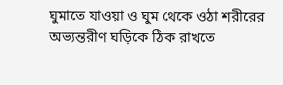ঘুমাতে যাওয়া ও ঘুম থেকে ওঠা শরীরের অভ্যন্তরীণ ঘড়িকে ঠিক রাখতে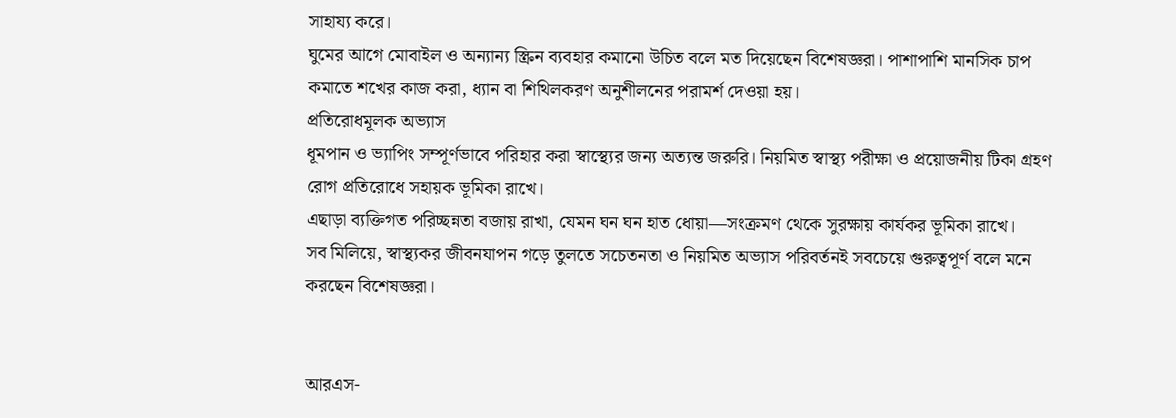সাহায্য করে।
ঘুমের আগে মোবাইল ও অন্যান্য স্ক্রিন ব্যবহার কমানো উচিত বলে মত দিয়েছেন বিশেষজ্ঞরা। পাশাপাশি মানসিক চাপ কমাতে শখের কাজ করা, ধ্যান বা শিথিলকরণ অনুশীলনের পরামর্শ দেওয়া হয়।
প্রতিরোধমূলক অভ্যাস
ধূমপান ও ভ্যাপিং সম্পূর্ণভাবে পরিহার করা স্বাস্থ্যের জন্য অত্যন্ত জরুরি। নিয়মিত স্বাস্থ্য পরীক্ষা ও প্রয়োজনীয় টিকা গ্রহণ রোগ প্রতিরোধে সহায়ক ভূমিকা রাখে।
এছাড়া ব্যক্তিগত পরিচ্ছন্নতা বজায় রাখা, যেমন ঘন ঘন হাত ধোয়া—সংক্রমণ থেকে সুরক্ষায় কার্যকর ভূমিকা রাখে।
সব মিলিয়ে, স্বাস্থ্যকর জীবনযাপন গড়ে তুলতে সচেতনতা ও নিয়মিত অভ্যাস পরিবর্তনই সবচেয়ে গুরুত্বপূর্ণ বলে মনে করছেন বিশেষজ্ঞরা।


আরএস-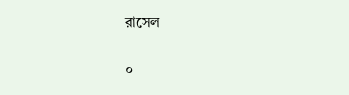রাসেল

০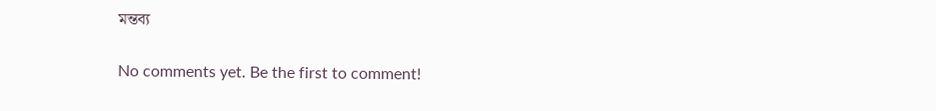মন্তব্য


No comments yet. Be the first to comment!